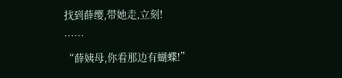找到薛缨,带她走,立刻!
……
“薛姨母,你看那边有蝴蝶!”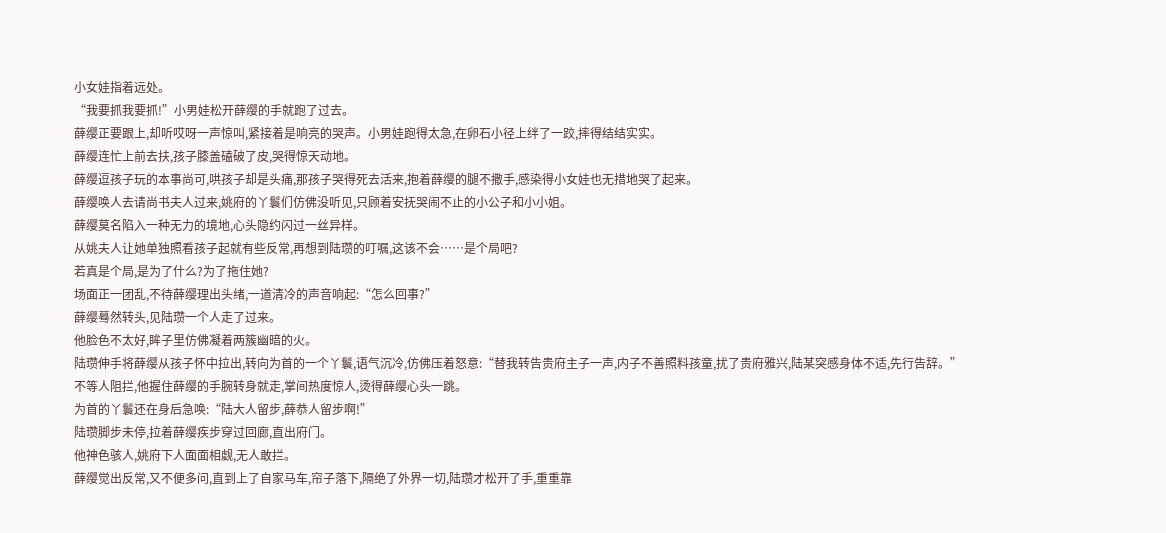小女娃指着远处。
“我要抓我要抓!”小男娃松开薛缨的手就跑了过去。
薛缨正要跟上,却听哎呀一声惊叫,紧接着是响亮的哭声。小男娃跑得太急,在卵石小径上绊了一跤,摔得结结实实。
薛缨连忙上前去扶,孩子膝盖磕破了皮,哭得惊天动地。
薛缨逗孩子玩的本事尚可,哄孩子却是头痛,那孩子哭得死去活来,抱着薛缨的腿不撒手,感染得小女娃也无措地哭了起来。
薛缨唤人去请尚书夫人过来,姚府的丫鬟们仿佛没听见,只顾着安抚哭闹不止的小公子和小小姐。
薛缨莫名陷入一种无力的境地,心头隐约闪过一丝异样。
从姚夫人让她单独照看孩子起就有些反常,再想到陆瓒的叮嘱,这该不会……是个局吧?
若真是个局,是为了什么?为了拖住她?
场面正一团乱,不待薛缨理出头绪,一道清冷的声音响起:“怎么回事?”
薛缨蓦然转头,见陆瓒一个人走了过来。
他脸色不太好,眸子里仿佛凝着两簇幽暗的火。
陆瓒伸手将薛缨从孩子怀中拉出,转向为首的一个丫鬟,语气沉冷,仿佛压着怒意:“替我转告贵府主子一声,内子不善照料孩童,扰了贵府雅兴,陆某突感身体不适,先行告辞。”
不等人阻拦,他握住薛缨的手腕转身就走,掌间热度惊人,烫得薛缨心头一跳。
为首的丫鬟还在身后急唤:“陆大人留步,薛恭人留步啊!”
陆瓒脚步未停,拉着薛缨疾步穿过回廊,直出府门。
他神色骇人,姚府下人面面相觑,无人敢拦。
薛缨觉出反常,又不便多问,直到上了自家马车,帘子落下,隔绝了外界一切,陆瓒才松开了手,重重靠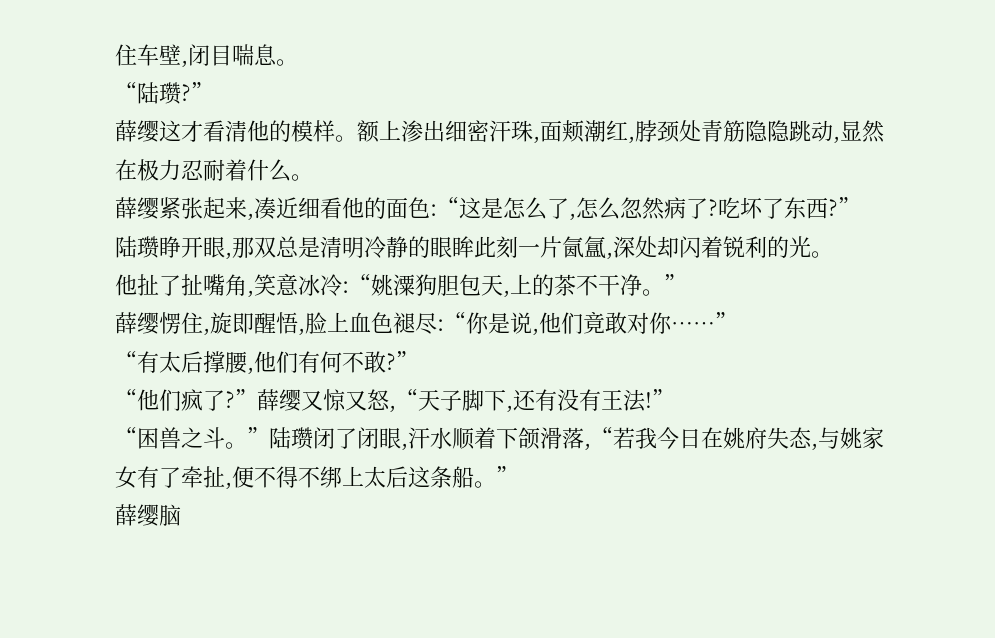住车壁,闭目喘息。
“陆瓒?”
薛缨这才看清他的模样。额上渗出细密汗珠,面颊潮红,脖颈处青筋隐隐跳动,显然在极力忍耐着什么。
薛缨紧张起来,凑近细看他的面色:“这是怎么了,怎么忽然病了?吃坏了东西?”
陆瓒睁开眼,那双总是清明冷静的眼眸此刻一片氤氲,深处却闪着锐利的光。
他扯了扯嘴角,笑意冰冷:“姚潥狗胆包天,上的茶不干净。”
薛缨愣住,旋即醒悟,脸上血色褪尽:“你是说,他们竟敢对你……”
“有太后撑腰,他们有何不敢?”
“他们疯了?”薛缨又惊又怒,“天子脚下,还有没有王法!”
“困兽之斗。”陆瓒闭了闭眼,汗水顺着下颌滑落,“若我今日在姚府失态,与姚家女有了牵扯,便不得不绑上太后这条船。”
薛缨脑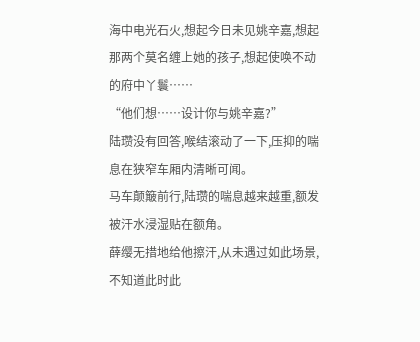海中电光石火,想起今日未见姚辛嘉,想起那两个莫名缠上她的孩子,想起使唤不动的府中丫鬟……
“他们想……设计你与姚辛嘉?”
陆瓒没有回答,喉结滚动了一下,压抑的喘息在狭窄车厢内清晰可闻。
马车颠簸前行,陆瓒的喘息越来越重,额发被汗水浸湿贴在额角。
薛缨无措地给他擦汗,从未遇过如此场景,不知道此时此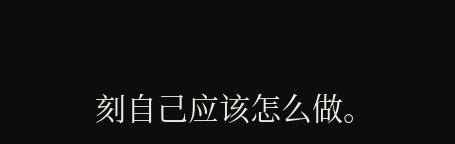刻自己应该怎么做。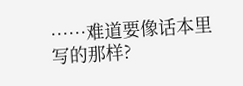……难道要像话本里写的那样?